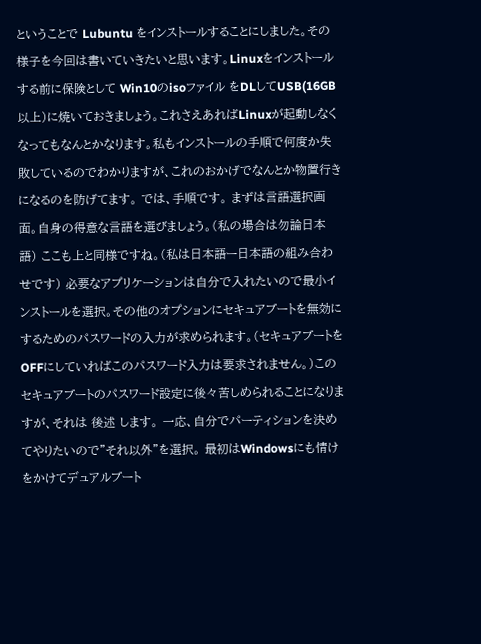ということで Lubuntu をインストールすることにしました。その様子を今回は書いていきたいと思います。Linuxをインストールする前に保険として Win10のisoファイル をDLしてUSB(16GB以上)に焼いておきましょう。これさえあればLinuxが起動しなくなってもなんとかなります。私もインストールの手順で何度か失敗しているのでわかりますが、これのおかげでなんとか物置行きになるのを防げてます。 では、手順です。 まずは言語選択画面。自身の得意な言語を選びましょう。(私の場合は勿論日本語) ここも上と同様ですね。(私は日本語ー日本語の組み合わせです) 必要なアプリケーションは自分で入れたいので最小インストールを選択。その他のオプションにセキュアブートを無効にするためのパスワードの入力が求められます。(セキュアブートをOFFにしていればこのパスワード入力は要求されません。)このセキュアブートのパスワード設定に後々苦しめられることになりますが、それは 後述 します。 一応、自分でパーティションを決めてやりたいので"それ以外"を選択。 最初はWindowsにも情けをかけてデュアルブート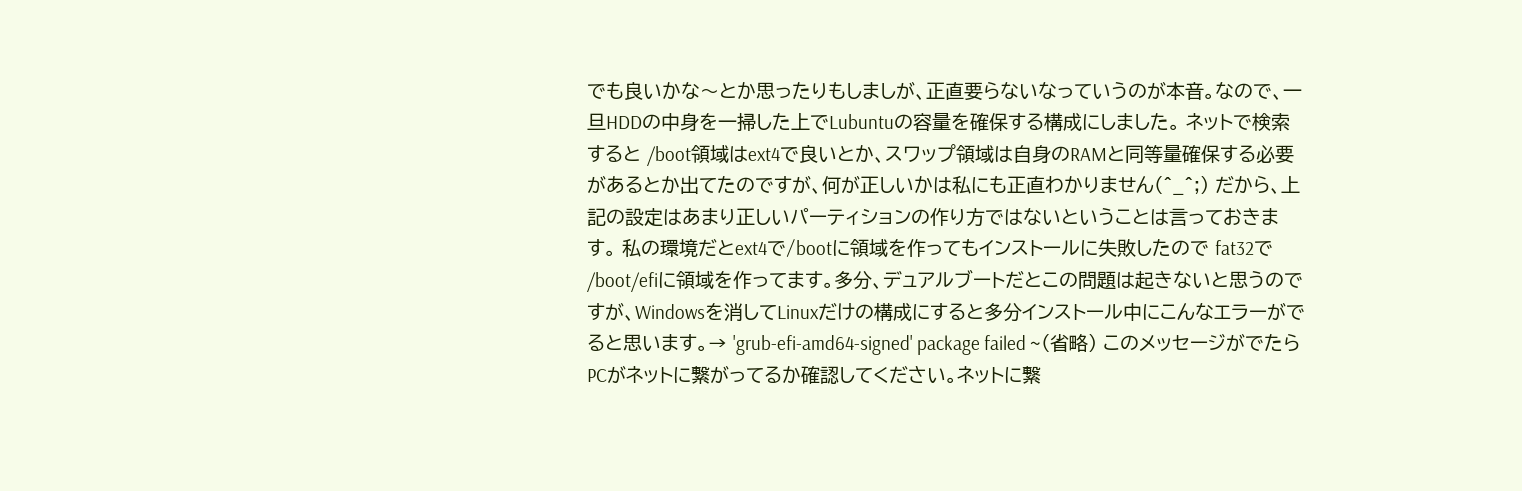でも良いかな〜とか思ったりもしましが、正直要らないなっていうのが本音。なので、一旦HDDの中身を一掃した上でLubuntuの容量を確保する構成にしました。 ネットで検索すると /boot領域はext4で良いとか、スワップ領域は自身のRAMと同等量確保する必要があるとか出てたのですが、何が正しいかは私にも正直わかりません(^_^;) だから、上記の設定はあまり正しいパーティションの作り方ではないということは言っておきます。 私の環境だとext4で/bootに領域を作ってもインストールに失敗したので fat32で /boot/efiに領域を作ってます。多分、デュアルブートだとこの問題は起きないと思うのですが、Windowsを消してLinuxだけの構成にすると多分インストール中にこんなエラーがでると思います。→ 'grub-efi-amd64-signed' package failed ~(省略) このメッセージがでたらPCがネットに繋がってるか確認してください。ネットに繋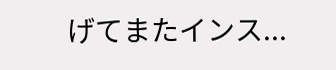げてまたインス...